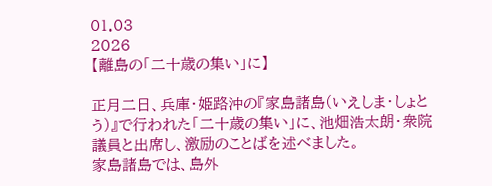01.03
2026
【離島の「二十歳の集い」に】

正月二日、兵庫・姫路沖の『家島諸島(いえしま・しょとう)』で行われた「二十歳の集い」に、池畑浩太朗・衆院議員と出席し、激励のことばを述べました。
家島諸島では、島外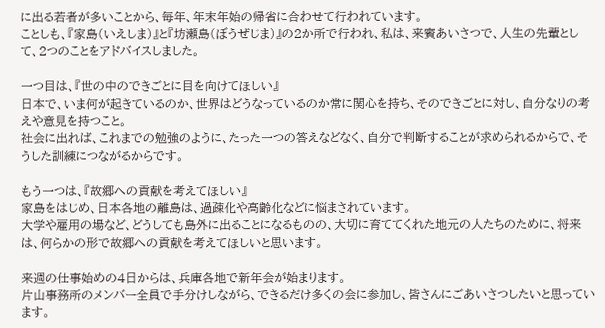に出る若者が多いことから、毎年、年末年始の帰省に合わせて行われています。
ことしも、『家島(いえしま)』と『坊瀬島(ぼうぜじま)』の2か所で行われ、私は、来賓あいさつで、人生の先輩として、2つのことをアドバイスしました。

一つ目は、『世の中のできごとに目を向けてほしい』
日本で、いま何が起きているのか、世界はどうなっているのか常に関心を持ち、そのできごとに対し、自分なりの考えや意見を持つこと。
社会に出れば、これまでの勉強のように、たった一つの答えなどなく、自分で判断することが求められるからで、そうした訓練につながるからです。

もう一つは、『故郷への貢献を考えてほしい』
家島をはじめ、日本各地の離島は、過疎化や高齢化などに悩まされています。
大学や雇用の場など、どうしても島外に出ることになるものの、大切に育ててくれた地元の人たちのために、将来は、何らかの形で故郷への貢献を考えてほしいと思います。

来週の仕事始めの4日からは、兵庫各地で新年会が始まります。
片山事務所のメンバー全員で手分けしながら、できるだけ多くの会に参加し、皆さんにごあいさつしたいと思っています。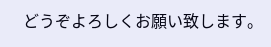どうぞよろしくお願い致します。